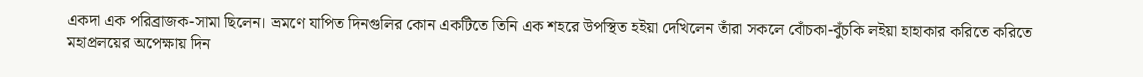একদা এক পরিব্রাজক-সামা ছিলেন। ভ্রমণে যাপিত দিনগুলির কোন একটিতে তিনি এক শহরে উপস্থিত হইয়া দেখিলেন তাঁরা সকলে বোঁচকা-বুঁচকি লইয়া হাহাকার করিতে করিতে মহাপ্রলয়ের অপেক্ষায় দিন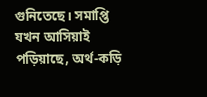গুনিতেছে। সমাপ্তি যখন আসিয়াই পড়িয়াছে, অর্থ-কড়ি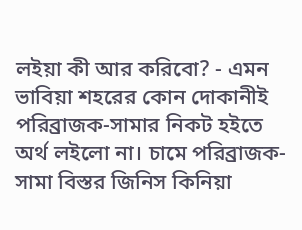লইয়া কী আর করিবো? - এমন ভাবিয়া শহরের কোন দোকানীই পরিব্রাজক-সামার নিকট হইতে অর্থ লইলো না। চামে পরিব্রাজক-সামা বিস্তর জিনিস কিনিয়া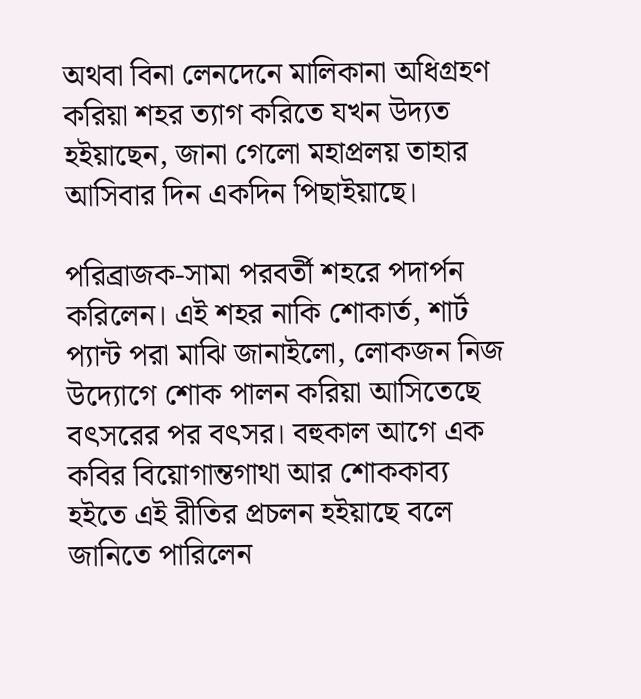অথবা বিনা লেনদেনে মালিকানা অধিগ্রহণ করিয়া শহর ত্যাগ করিতে যখন উদ্যত হইয়াছেন, জানা গেলো মহাপ্রলয় তাহার আসিবার দিন একদিন পিছাইয়াছে।

পরিব্রাজক-সামা পরবর্তী শহরে পদার্পন করিলেন। এই শহর নাকি শোকার্ত, শার্ট প্যান্ট পরা মাঝি জানাইলো, লোকজন নিজ উদ্যোগে শোক পালন করিয়া আসিতেছে বৎসরের পর বৎসর। বহুকাল আগে এক কবির বিয়োগান্তগাথা আর শোককাব্য হইতে এই রীতির প্রচলন হইয়াছে বলে জানিতে পারিলেন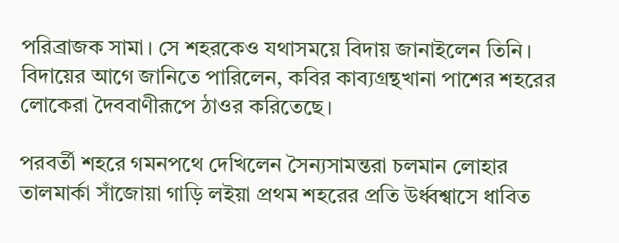পরিব্রাজক সামা। সে শহরকেও যথাসময়ে বিদায় জানাইলেন তিনি। বিদায়ের আগে জানিতে পারিলেন, কবির কাব্যগ্রন্থখানা পাশের শহরের লোকেরা দৈববাণীরূপে ঠাওর করিতেছে।

পরবর্তী শহরে গমনপথে দেখিলেন সৈন্যসামন্তরা চলমান লোহার তালমার্কা সাঁজোয়া গাড়ি লইয়া প্রথম শহরের প্রতি উর্ধ্বশ্বাসে ধাবিত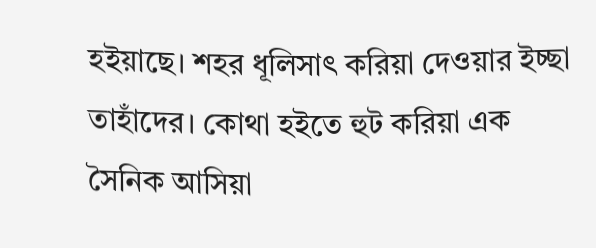হইয়াছে। শহর ধূলিসাৎ করিয়া দেওয়ার ইচ্ছা তাহাঁদের। কোথা হইতে হুট করিয়া এক সৈনিক আসিয়া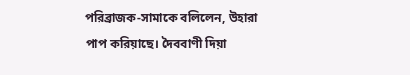পরিব্রাজক-সামাকে বলিলেন, উহারা পাপ করিয়াছে। দৈববাণী দিয়া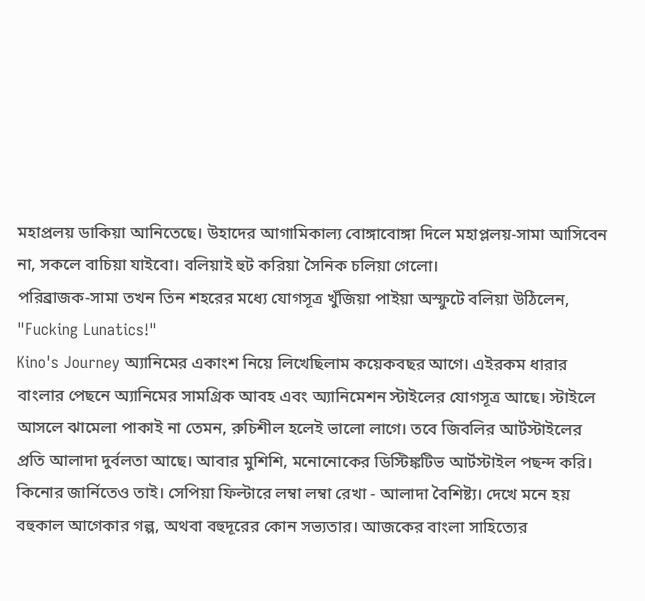মহাপ্রলয় ডাকিয়া আনিতেছে। উহাদের আগামিকাল্য বোঙ্গাবোঙ্গা দিলে মহাপ্ললয়-সামা আসিবেন না, সকলে বাচিয়া যাইবো। বলিয়াই হুট করিয়া সৈনিক চলিয়া গেলো।
পরিব্রাজক-সামা তখন তিন শহরের মধ্যে যোগসূত্র খুঁজিয়া পাইয়া অস্ফুটে বলিয়া উঠিলেন, "Fucking Lunatics!"
Kino's Journey অ্যানিমের একাংশ নিয়ে লিখেছিলাম কয়েকবছর আগে। এইরকম ধারার বাংলার পেছনে অ্যানিমের সামগ্রিক আবহ এবং অ্যানিমেশন স্টাইলের যোগসূত্র আছে। স্টাইলে আসলে ঝামেলা পাকাই না তেমন, রুচিশীল হলেই ভালো লাগে। তবে জিবলির আর্টস্টাইলের প্রতি আলাদা দুর্বলতা আছে। আবার মুশিশি, মনোনোকের ডিস্টিঙ্কটিভ আর্টস্টাইল পছন্দ করি। কিনোর জার্নিতেও তাই। সেপিয়া ফিল্টারে লম্বা লম্বা রেখা - আলাদা বৈশিষ্ট্য। দেখে মনে হয় বহুকাল আগেকার গল্প, অথবা বহুদূরের কোন সভ্যতার। আজকের বাংলা সাহিত্যের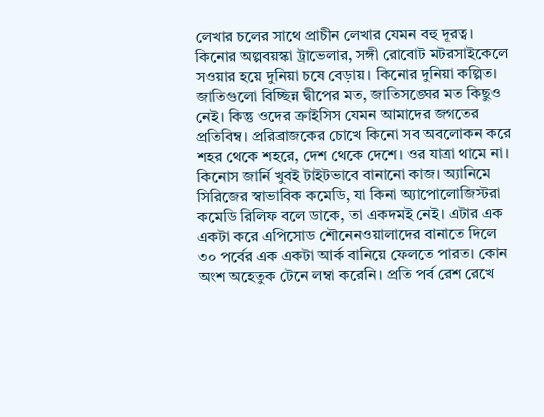লেখার চলের সাথে প্রাচীন লেখার যেমন বহু দূরত্ব।
কিনোর অল্পবয়স্কা ট্রাভেলার, সঙ্গী রোবোট মটরসাইকেলে সওয়ার হয়ে দুনিয়া চষে বেড়ায়। কিনোর দুনিয়া কল্পিত। জাতিগুলো বিচ্ছিন্ন দ্বীপের মত, জাতিসঙ্ঘের মত কিছুও নেই। কিন্তু ওদের ক্রাইসিস যেমন আমাদের জগতের প্রতিবিম্ব। প্ররিব্রাজকের চোখে কিনো সব অবলোকন করে শহর থেকে শহরে, দেশ থেকে দেশে। ওর যাত্রা থামে না।
কিনোস জার্নি খুবই টাইটভাবে বানানো কাজ। অ্যানিমে সিরিজের স্বাভাবিক কমেডি, যা কিনা অ্যাপোলোজিস্টরা কমেডি রিলিফ বলে ডাকে, তা একদমই নেই। এটার এক একটা করে এপিসোড শৌনেনওয়ালাদের বানাতে দিলে ৩০ পর্বের এক একটা আর্ক বানিয়ে ফেলতে পারত। কোন অংশ অহেতুক টেনে লম্বা করেনি। প্রতি পর্ব রেশ রেখে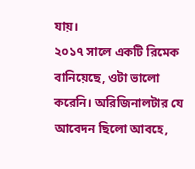যায়।
২০১৭ সালে একটি রিমেক বানিয়েছে, ওটা ভালো করেনি। অরিজিনালটার যে আবেদন ছিলো আবহে,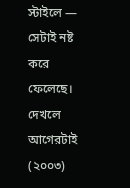স্টাইলে — সেটাই নষ্ট করে ফেলেছে। দেখলে আগেরটাই (২০০৩)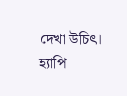দেখা উচিৎ। হ্যাপি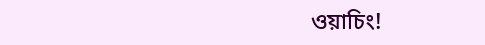ওয়াচিং!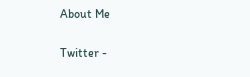About Me


Twitter -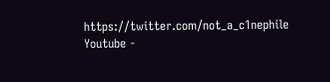https://twitter.com/not_a_c1nephile Youtube -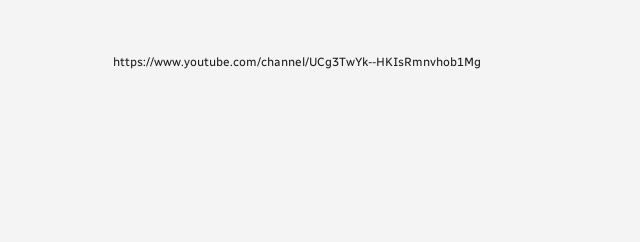https://www.youtube.com/channel/UCg3TwYk--HKIsRmnvhob1Mg